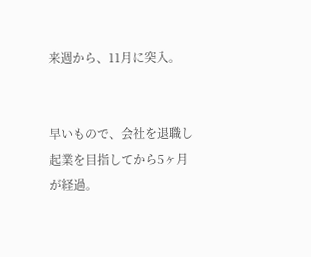来週から、11月に突入。


早いもので、会社を退職し起業を目指してから5ヶ月が経過。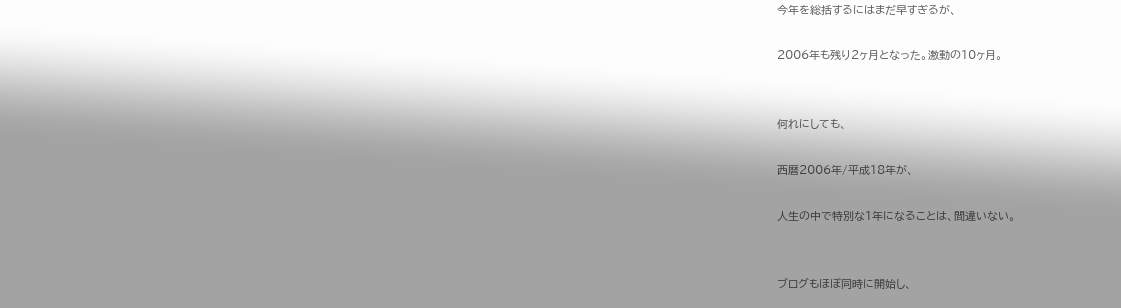今年を総括するにはまだ早すぎるが、

2006年も残り2ヶ月となった。激動の10ヶ月。


何れにしても、

西暦2006年/平成18年が、

人生の中で特別な1年になることは、間違いない。


ブログもほぼ同時に開始し、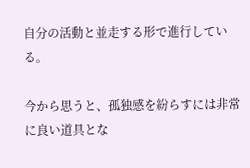自分の活動と並走する形で進行している。

今から思うと、孤独感を紛らすには非常に良い道具とな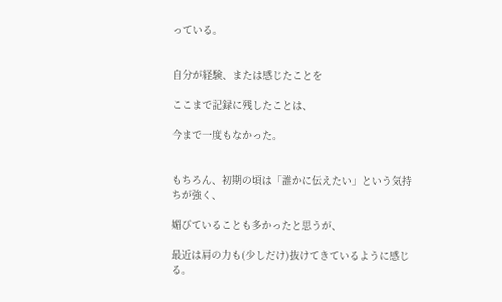っている。


自分が経験、または感じたことを

ここまで記録に残したことは、

今まで一度もなかった。


もちろん、初期の頃は「誰かに伝えたい」という気持ちが強く、

媚びていることも多かったと思うが、

最近は肩の力も(少しだけ)抜けてきているように感じる。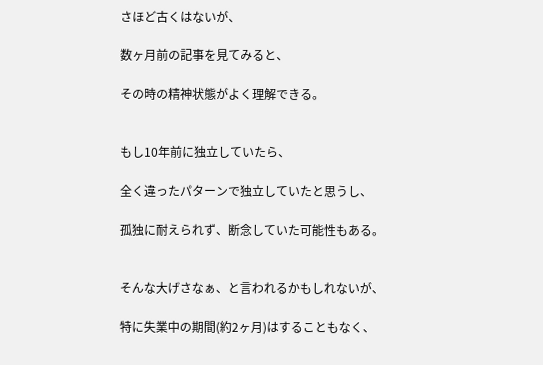さほど古くはないが、

数ヶ月前の記事を見てみると、

その時の精神状態がよく理解できる。


もし10年前に独立していたら、

全く違ったパターンで独立していたと思うし、

孤独に耐えられず、断念していた可能性もある。


そんな大げさなぁ、と言われるかもしれないが、

特に失業中の期間(約2ヶ月)はすることもなく、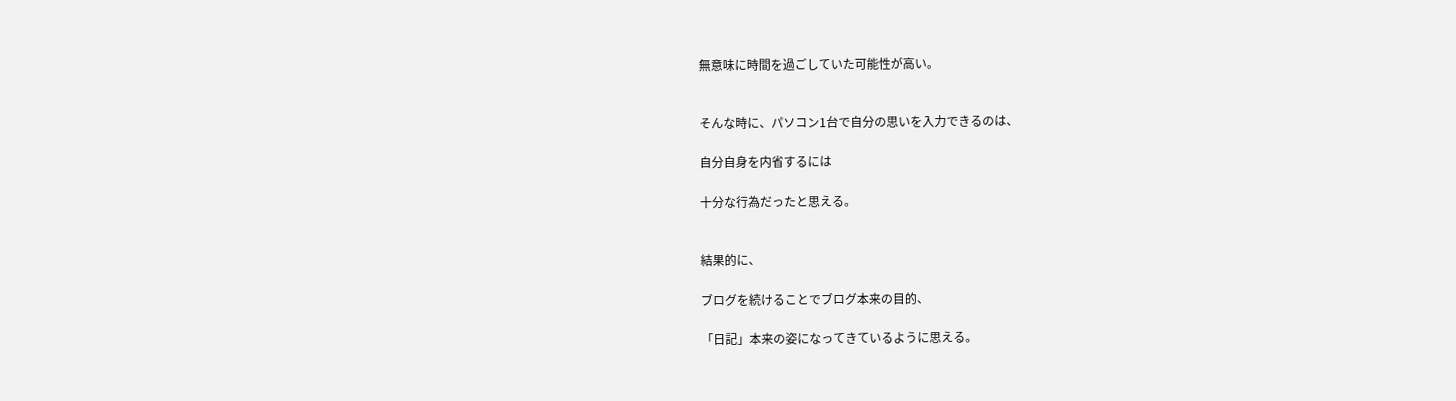無意味に時間を過ごしていた可能性が高い。


そんな時に、パソコン1台で自分の思いを入力できるのは、

自分自身を内省するには

十分な行為だったと思える。


結果的に、

ブログを続けることでブログ本来の目的、

「日記」本来の姿になってきているように思える。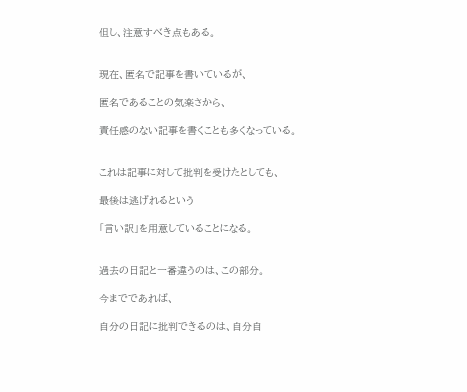但し、注意すべき点もある。


現在、匿名で記事を書いているが、

匿名であることの気楽さから、

責任感のない記事を書くことも多くなっている。


これは記事に対して批判を受けたとしても、

最後は逃げれるという

「言い訳」を用意していることになる。


過去の日記と一番違うのは、この部分。

今までであれば、

自分の日記に批判できるのは、自分自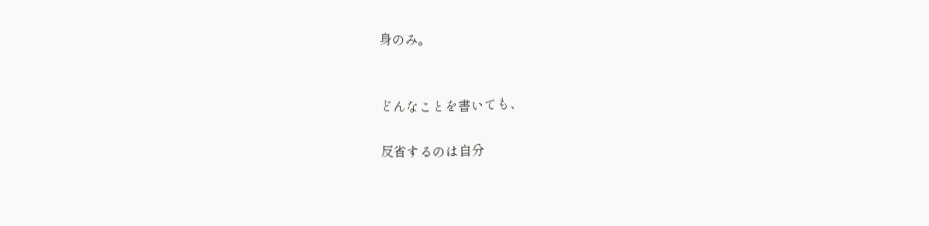身のみ。


どんなことを書いても、

反省するのは自分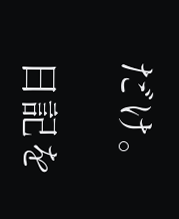だけ。

日記を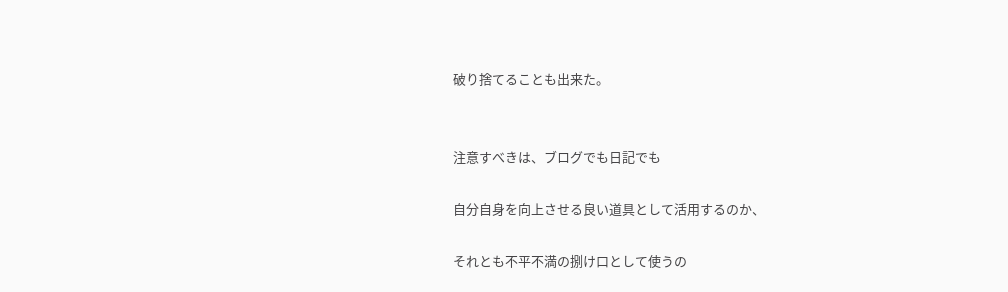破り捨てることも出来た。


注意すべきは、ブログでも日記でも

自分自身を向上させる良い道具として活用するのか、

それとも不平不満の捌け口として使うの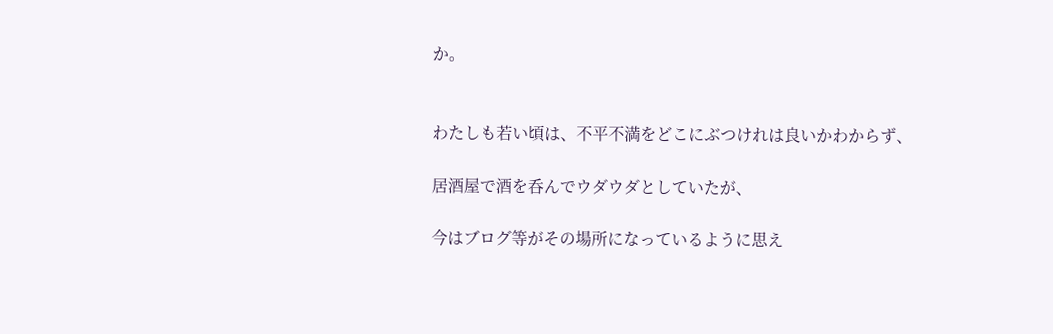か。


わたしも若い頃は、不平不満をどこにぶつけれは良いかわからず、

居酒屋で酒を呑んでウダウダとしていたが、

今はブログ等がその場所になっているように思え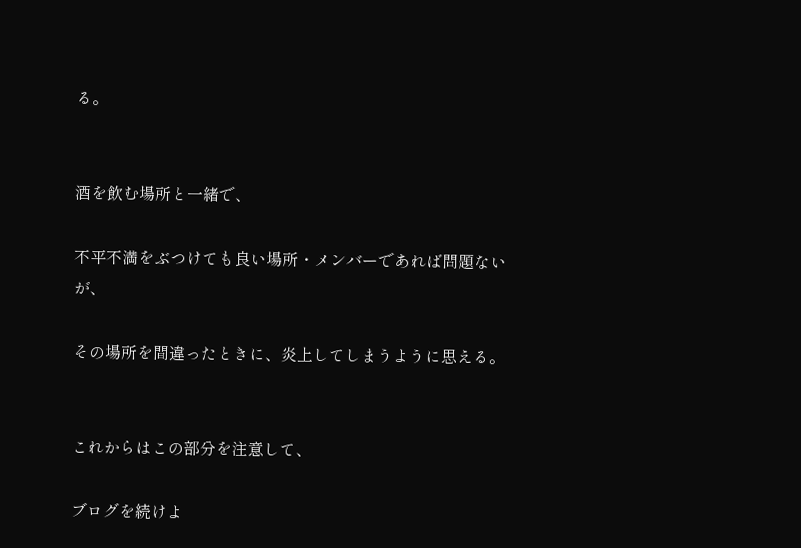る。


酒を飲む場所と一緒で、

不平不満をぶつけても良い場所・メンバーであれば問題ないが、

その場所を間違ったときに、炎上してしまうように思える。


これからはこの部分を注意して、

ブログを続けよ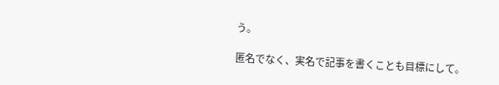う。

匿名でなく、実名で記事を書くことも目標にして。